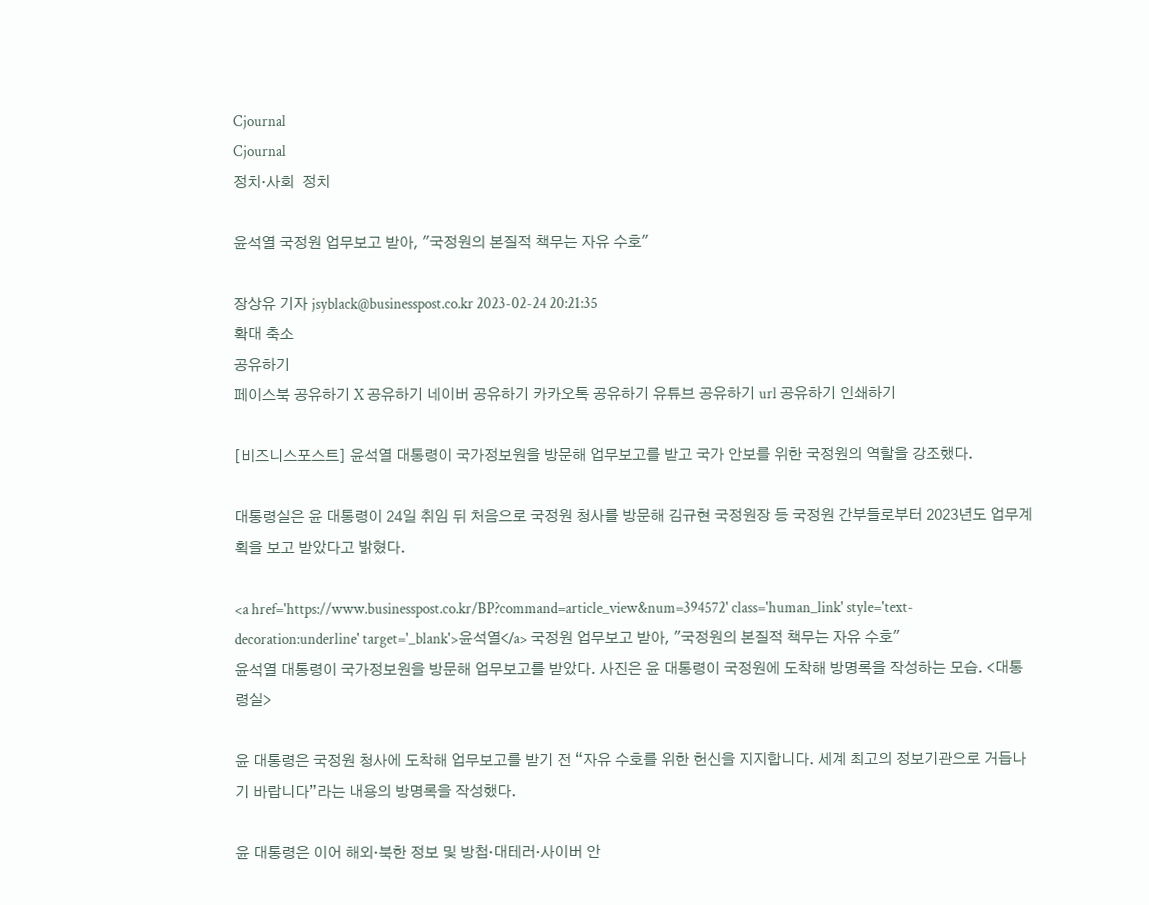Cjournal
Cjournal
정치·사회  정치

윤석열 국정원 업무보고 받아, "국정원의 본질적 책무는 자유 수호"

장상유 기자 jsyblack@businesspost.co.kr 2023-02-24 20:21:35
확대 축소
공유하기
페이스북 공유하기 X 공유하기 네이버 공유하기 카카오톡 공유하기 유튜브 공유하기 url 공유하기 인쇄하기

[비즈니스포스트] 윤석열 대통령이 국가정보원을 방문해 업무보고를 받고 국가 안보를 위한 국정원의 역할을 강조했다.

대통령실은 윤 대통령이 24일 취임 뒤 처음으로 국정원 청사를 방문해 김규현 국정원장 등 국정원 간부들로부터 2023년도 업무계획을 보고 받았다고 밝혔다.

<a href='https://www.businesspost.co.kr/BP?command=article_view&num=394572' class='human_link' style='text-decoration:underline' target='_blank'>윤석열</a> 국정원 업무보고 받아, "국정원의 본질적 책무는 자유 수호"
윤석열 대통령이 국가정보원을 방문해 업무보고를 받았다. 사진은 윤 대통령이 국정원에 도착해 방명록을 작성하는 모습. <대통령실>

윤 대통령은 국정원 청사에 도착해 업무보고를 받기 전 “자유 수호를 위한 헌신을 지지합니다. 세계 최고의 정보기관으로 거듭나기 바랍니다”라는 내용의 방명록을 작성했다.

윤 대통령은 이어 해외·북한 정보 및 방첩·대테러·사이버 안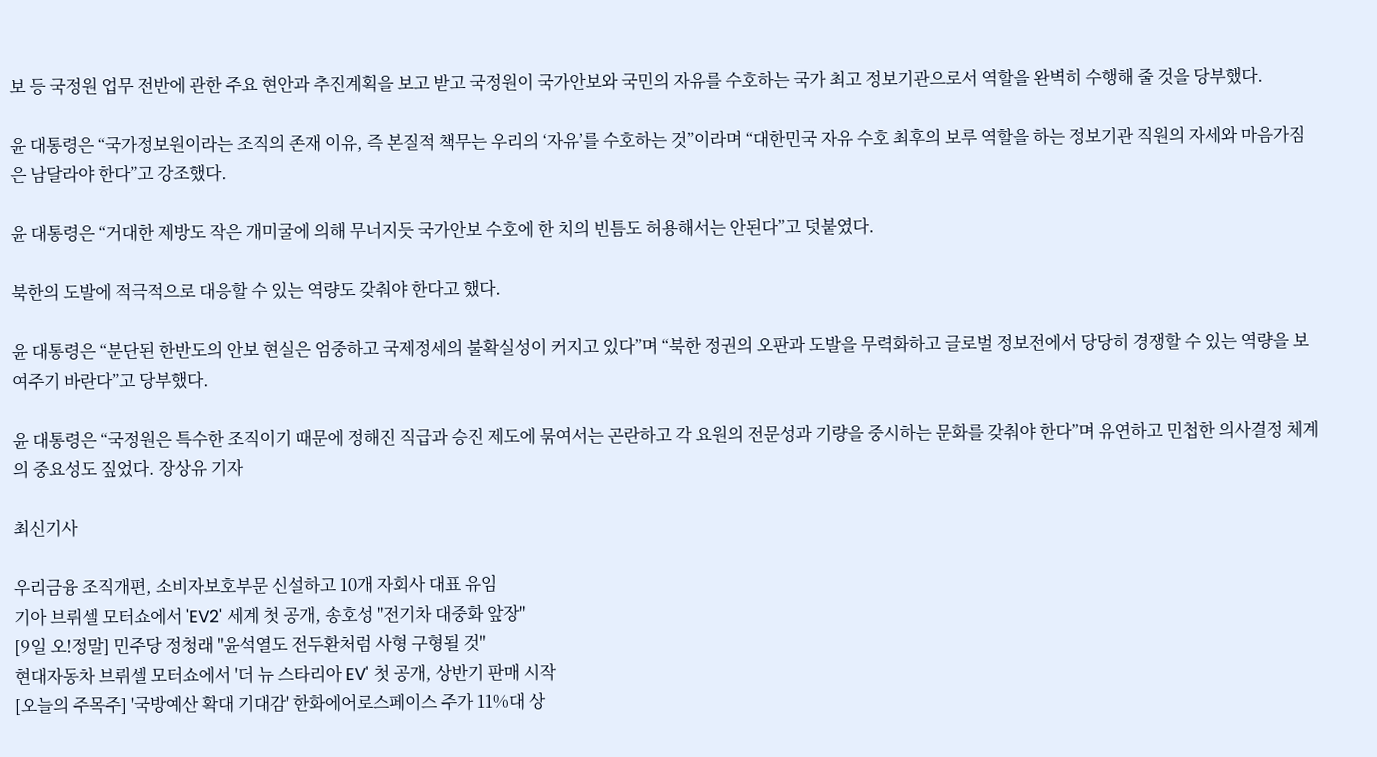보 등 국정원 업무 전반에 관한 주요 현안과 추진계획을 보고 받고 국정원이 국가안보와 국민의 자유를 수호하는 국가 최고 정보기관으로서 역할을 완벽히 수행해 줄 것을 당부했다.

윤 대통령은 “국가정보원이라는 조직의 존재 이유, 즉 본질적 책무는 우리의 ‘자유’를 수호하는 것”이라며 “대한민국 자유 수호 최후의 보루 역할을 하는 정보기관 직원의 자세와 마음가짐은 남달라야 한다”고 강조했다.

윤 대통령은 “거대한 제방도 작은 개미굴에 의해 무너지듯 국가안보 수호에 한 치의 빈틈도 허용해서는 안된다”고 덧붙였다.

북한의 도발에 적극적으로 대응할 수 있는 역량도 갖춰야 한다고 했다.

윤 대통령은 “분단된 한반도의 안보 현실은 엄중하고 국제정세의 불확실성이 커지고 있다”며 “북한 정권의 오판과 도발을 무력화하고 글로벌 정보전에서 당당히 경쟁할 수 있는 역량을 보여주기 바란다”고 당부했다.

윤 대통령은 “국정원은 특수한 조직이기 때문에 정해진 직급과 승진 제도에 묶여서는 곤란하고 각 요원의 전문성과 기량을 중시하는 문화를 갖춰야 한다”며 유연하고 민첩한 의사결정 체계의 중요성도 짚었다. 장상유 기자

최신기사

우리금융 조직개편, 소비자보호부문 신설하고 10개 자회사 대표 유임
기아 브뤼셀 모터쇼에서 'EV2' 세계 첫 공개, 송호성 "전기차 대중화 앞장"
[9일 오!정말] 민주당 정청래 "윤석열도 전두환처럼 사형 구형될 것"
현대자동차 브뤼셀 모터쇼에서 '더 뉴 스타리아 EV' 첫 공개, 상반기 판매 시작
[오늘의 주목주] '국방예산 확대 기대감' 한화에어로스페이스 주가 11%대 상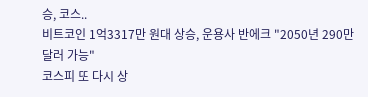승, 코스..
비트코인 1억3317만 원대 상승, 운용사 반에크 "2050년 290만 달러 가능"
코스피 또 다시 상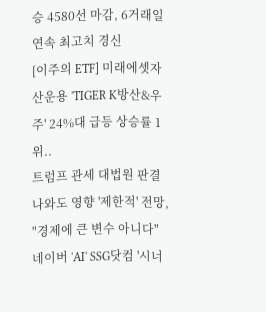승 4580선 마감, 6거래일 연속 최고치 경신
[이주의 ETF] 미래에셋자산운용 'TIGER K방산&우주' 24%대 급등 상승률 1위..
트럼프 관세 대법원 판결 나와도 영향 '제한적' 전망, "경제에 큰 변수 아니다"
네이버 'AI' SSG닷컴 '시너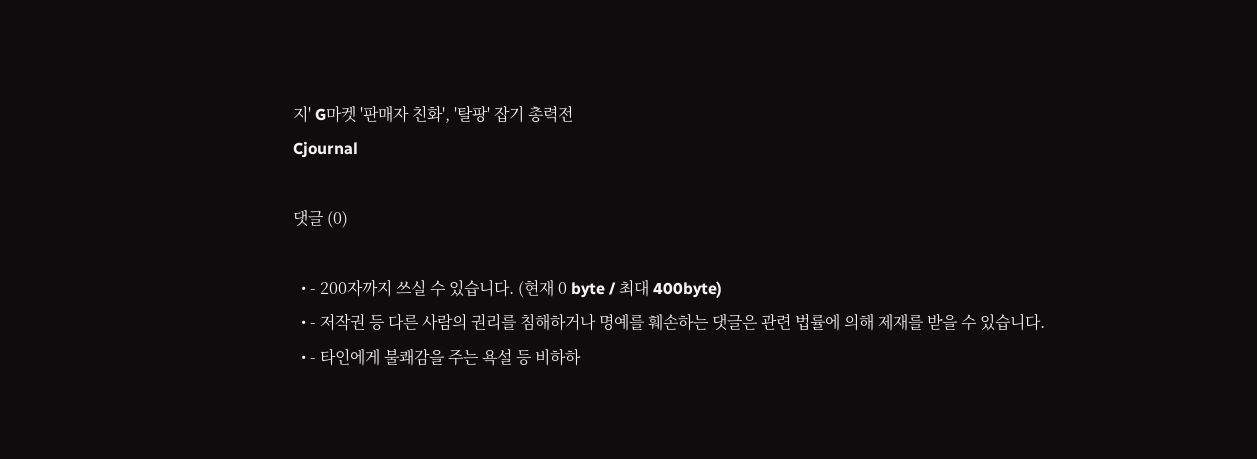지' G마켓 '판매자 친화', '탈팡' 잡기 총력전
Cjournal

댓글 (0)

  • - 200자까지 쓰실 수 있습니다. (현재 0 byte / 최대 400byte)
  • - 저작권 등 다른 사람의 권리를 침해하거나 명예를 훼손하는 댓글은 관련 법률에 의해 제재를 받을 수 있습니다.
  • - 타인에게 불쾌감을 주는 욕설 등 비하하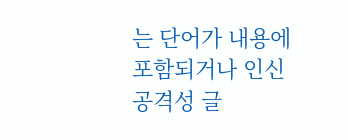는 단어가 내용에 포함되거나 인신공격성 글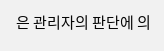은 관리자의 판단에 의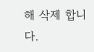해 삭제 합니다.